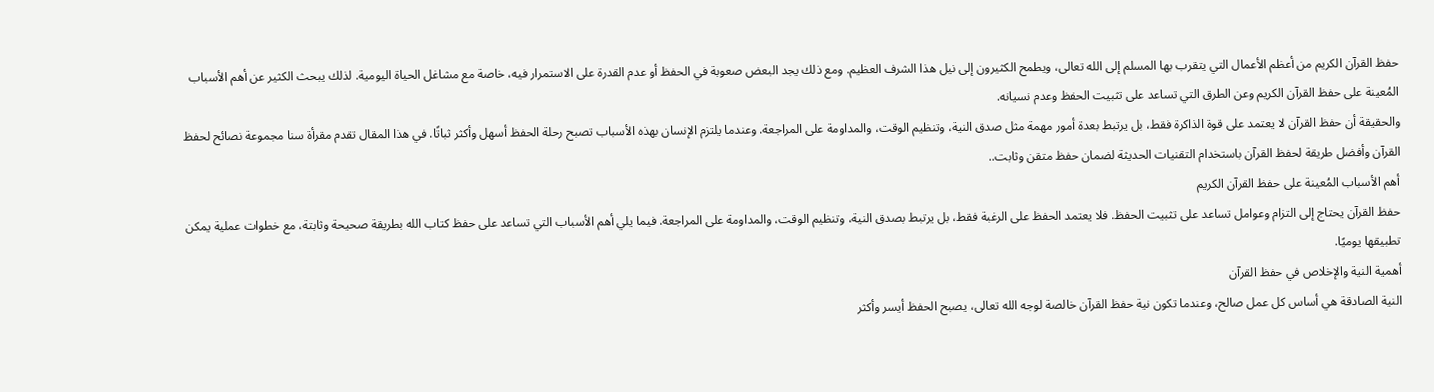حفظ القرآن الكريم من أعظم الأعمال التي يتقرب بها المسلم إلى الله تعالى، ويطمح الكثيرون إلى نيل هذا الشرف العظيم. ومع ذلك يجد البعض صعوبة في الحفظ أو عدم القدرة على الاستمرار فيه، خاصة مع مشاغل الحياة اليومية. لذلك يبحث الكثير عن أهم الأسباب المُعينة على حفظ القرآن الكريم وعن الطرق التي تساعد على تثبيت الحفظ وعدم نسيانه.
والحقيقة أن حفظ القرآن لا يعتمد على قوة الذاكرة فقط، بل يرتبط بعدة أمور مهمة مثل صدق النية، وتنظيم الوقت، والمداومة على المراجعة. وعندما يلتزم الإنسان بهذه الأسباب تصبح رحلة الحفظ أسهل وأكثر ثباتًا. في هذا المقال تقدم مقرأة سنا مجموعة نصائح لحفظ القرآن وأفضل طريقة لحفظ القرآن باستخدام التقنيات الحديثة لضمان حفظ متقن وثابت..
أهم الأسباب المُعينة على حفظ القرآن الكريم
حفظ القرآن يحتاج إلى التزام وعوامل تساعد على تثبيت الحفظ. فلا يعتمد الحفظ على الرغبة فقط، بل يرتبط بصدق النية، وتنظيم الوقت، والمداومة على المراجعة. فيما يلي أهم الأسباب التي تساعد على حفظ كتاب الله بطريقة صحيحة وثابتة، مع خطوات عملية يمكن تطبيقها يوميًا.
أهمية النية والإخلاص في حفظ القرآن
النية الصادقة هي أساس كل عمل صالح، وعندما تكون نية حفظ القرآن خالصة لوجه الله تعالى، يصبح الحفظ أيسر وأكثر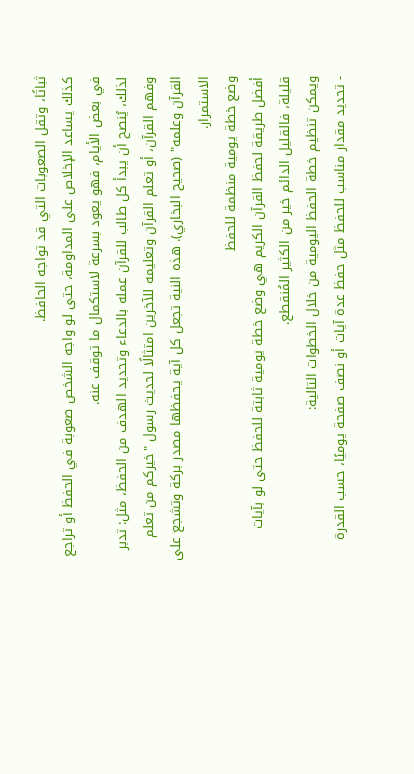ثباتًا، وتقل الصعوبات التي قد تواجه الحافظ.
كذلك يساعد الإخلاص على المداومة، حتى لو واجه الشخص صعوبة في الحفظ أو تراجع في بعض الأيام، فهو يعود بسرعة لاستكمال ما توقف عنه.
لذلك، يُنصح أن يبدأ كل طالب للقرآن عمله بالدعاء وتحديد الهدف من الحفظ، مثل: تدبر وفهم القرآن، أو تعلم القرآن وتعليمه للآخرين امتثالًا لحديث رسول "خيركم من تعلم القرآن وعلمه" (صحيح البخاري). هذه النية تجعل كل آية يحفظها مصدر بركة وتشجع على الاستمرار.
وضع خطة يومية منظمة للحفظ
أفضل طريقة لحفظ القرآن الكريم هي وضع خطة يومية ثابتة للحفظ حتى لو بآيات قليلة، فالقليل الدائم خير من الكثير المُنقطع.
ويمكن تنظيم خطة الحفظ اليومية من خلال الخطوات التالية:
- تحديد مقدار مناسب للحفظ مثل حفظ عدة آيات أو نصف صفحة يوميًا، حسب القدرة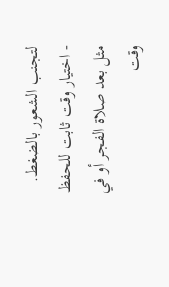لتجنب الشعور بالضغط.
- اختيار وقت ثابت للحفظ مثل بعد صلاة الفجر أو في وقت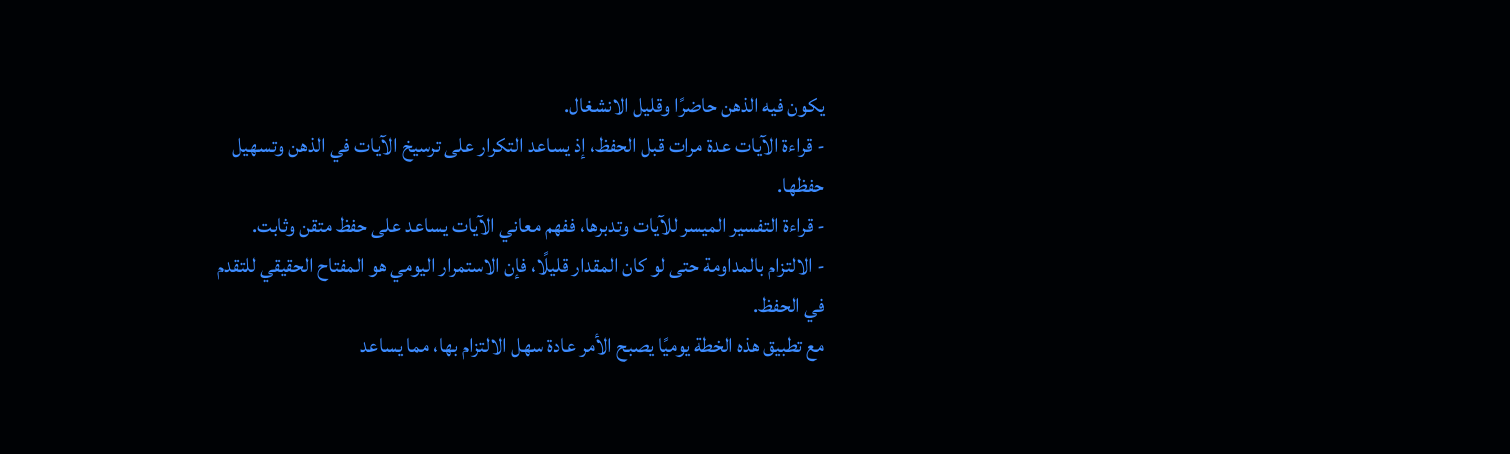يكون فيه الذهن حاضرًا وقليل الانشغال.
- قراءة الآيات عدة مرات قبل الحفظ، إذ يساعد التكرار على ترسيخ الآيات في الذهن وتسهيل حفظها.
- قراءة التفسير الميسر للآيات وتدبرها، ففهم معاني الآيات يساعد على حفظ متقن وثابت.
- الالتزام بالمداومة حتى لو كان المقدار قليلًا، فإن الاستمرار اليومي هو المفتاح الحقيقي للتقدم في الحفظ.
مع تطبيق هذه الخطة يوميًا يصبح الأمر عادة سهل الالتزام بها، مما يساعد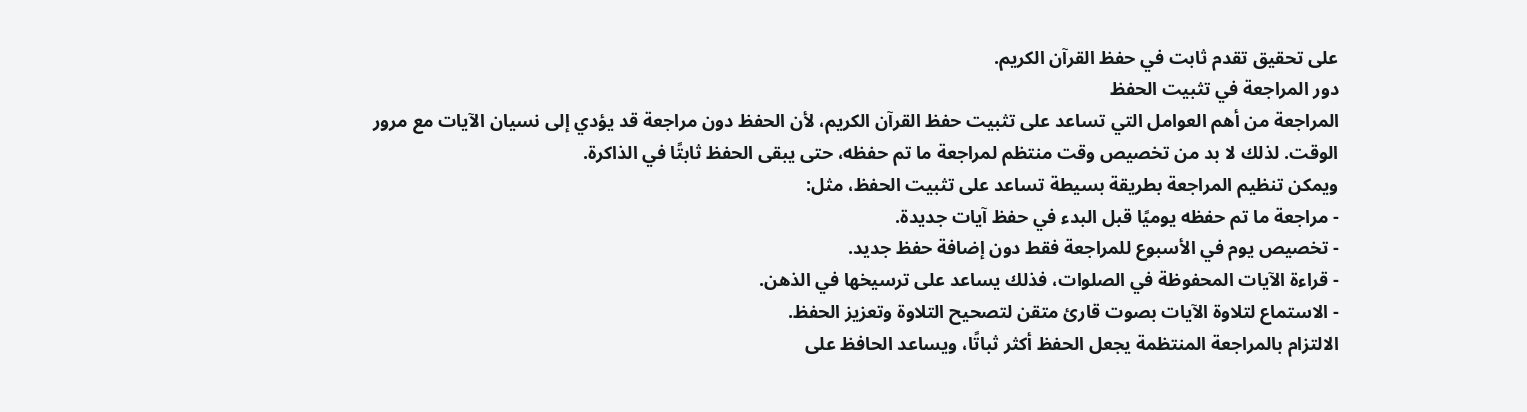على تحقيق تقدم ثابت في حفظ القرآن الكريم.
دور المراجعة في تثبيت الحفظ
المراجعة من أهم العوامل التي تساعد على تثبيت حفظ القرآن الكريم، لأن الحفظ دون مراجعة قد يؤدي إلى نسيان الآيات مع مرور الوقت. لذلك لا بد من تخصيص وقت منتظم لمراجعة ما تم حفظه، حتى يبقى الحفظ ثابتًا في الذاكرة.
ويمكن تنظيم المراجعة بطريقة بسيطة تساعد على تثبيت الحفظ، مثل:
- مراجعة ما تم حفظه يوميًا قبل البدء في حفظ آيات جديدة.
- تخصيص يوم في الأسبوع للمراجعة فقط دون إضافة حفظ جديد.
- قراءة الآيات المحفوظة في الصلوات، فذلك يساعد على ترسيخها في الذهن.
- الاستماع لتلاوة الآيات بصوت قارئ متقن لتصحيح التلاوة وتعزيز الحفظ.
الالتزام بالمراجعة المنتظمة يجعل الحفظ أكثر ثباتًا، ويساعد الحافظ على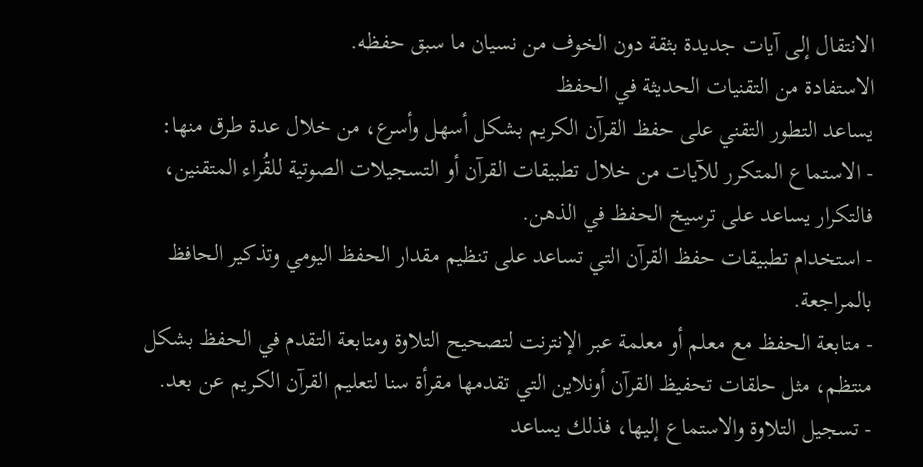الانتقال إلى آيات جديدة بثقة دون الخوف من نسيان ما سبق حفظه.
الاستفادة من التقنيات الحديثة في الحفظ
يساعد التطور التقني على حفظ القرآن الكريم بشكل أسهل وأسرع، من خلال عدة طرق منها:
- الاستماع المتكرر للآيات من خلال تطبيقات القرآن أو التسجيلات الصوتية للقُراء المتقنين، فالتكرار يساعد على ترسيخ الحفظ في الذهن.
- استخدام تطبيقات حفظ القرآن التي تساعد على تنظيم مقدار الحفظ اليومي وتذكير الحافظ بالمراجعة.
- متابعة الحفظ مع معلم أو معلمة عبر الإنترنت لتصحيح التلاوة ومتابعة التقدم في الحفظ بشكل منتظم، مثل حلقات تحفيظ القرآن أونلاين التي تقدمها مقرأة سنا لتعليم القرآن الكريم عن بعد.
- تسجيل التلاوة والاستماع إليها، فذلك يساعد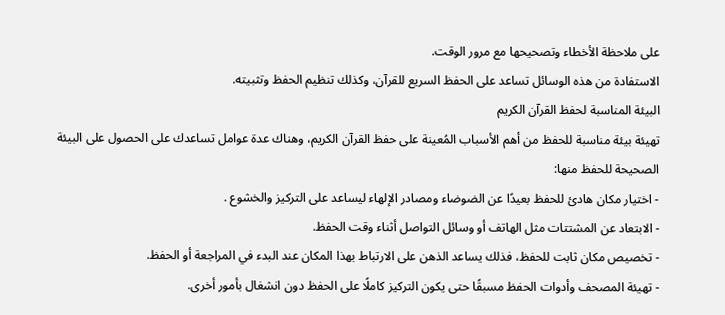على ملاحظة الأخطاء وتصحيحها مع مرور الوقت.
الاستفادة من هذه الوسائل تساعد على الحفظ السريع للقرآن، وكذلك تنظيم الحفظ وتثبيته.
البيئة المناسبة لحفظ القرآن الكريم
تهيئة بيئة مناسبة للحفظ من أهم الأسباب المُعينة على حفظ القرآن الكريم، وهناك عدة عوامل تساعدك على الحصول على البيئة الصحيحة للحفظ منها:
- اختيار مكان هادئ للحفظ بعيدًا عن الضوضاء ومصادر الإلهاء ليساعد على التركيز والخشوع .
- الابتعاد عن المشتتات مثل الهاتف أو وسائل التواصل أثناء وقت الحفظ.
- تخصيص مكان ثابت للحفظ، فذلك يساعد الذهن على الارتباط بهذا المكان عند البدء في المراجعة أو الحفظ.
- تهيئة المصحف وأدوات الحفظ مسبقًا حتى يكون التركيز كاملًا على الحفظ دون انشغال بأمور أخرى.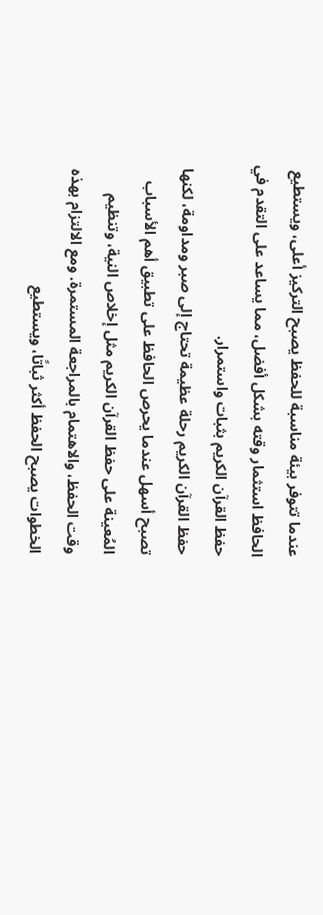عندما تتوفر بيئة مناسبة للحفظ يصبح التركيز أعلى، ويستطيع الحافظ استثمار وقته بشكل أفضل، مما يساعد على التقدم في حفظ القرآن الكريم بثبات واستمرار.
حفظ القرآن الكريم رحلة عظيمة تحتاج إلى صبر ومداومة، لكنها تصبح أسهل عندما يحرص الحافظ على تطبيق أهم الأسباب المُعينة على حفظ القرآن الكريم مثل إخلاص النية، وتنظيم وقت الحفظ، والاهتمام بالمراجعة المستمرة. ومع الالتزام بهذه الخطوات يصبح الحفظ أكثر ثباتًا، ويستطيع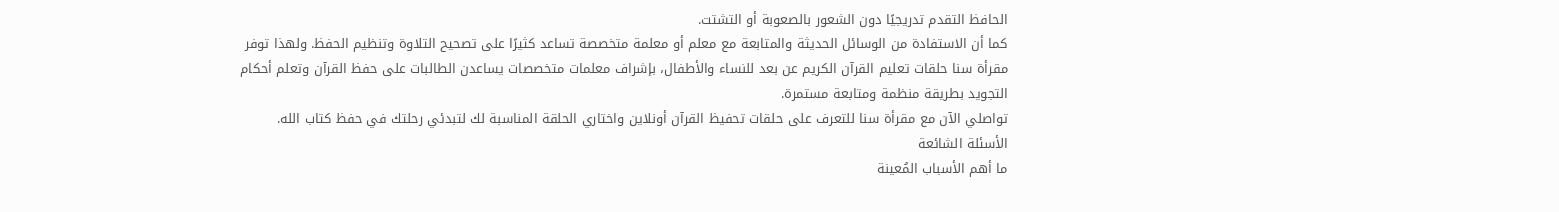الحافظ التقدم تدريجيًا دون الشعور بالصعوبة أو التشتت.
كما أن الاستفادة من الوسائل الحديثة والمتابعة مع معلم أو معلمة متخصصة تساعد كثيرًا على تصحيح التلاوة وتنظيم الحفظ. ولهذا توفر مقرأة سنا حلقات تعليم القرآن الكريم عن بعد للنساء والأطفال، بإشراف معلمات متخصصات يساعدن الطالبات على حفظ القرآن وتعلم أحكام التجويد بطريقة منظمة ومتابعة مستمرة.
تواصلي الآن مع مقرأة سنا للتعرف على حلقات تحفيظ القرآن أونلاين واختاري الحلقة المناسبة لك لتبدئي رحلتك في حفظ كتاب الله.
الأسئلة الشائعة
ما أهم الأسباب المُعينة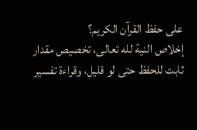على حفظ القرآن الكريم؟
إخلاص النية لله تعالى، تخصيص مقدار ثابت للحفظ حتى لو قليل، وقراءة تفسير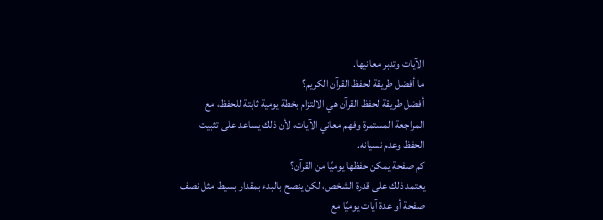الآيات وتدبر معانيها.
ما أفضل طريقة لحفظ القرآن الكريم؟
أفضل طريقة لحفظ القرآن هي الالتزام بخطة يومية ثابتة للحفظ، مع المراجعة المستمرة وفهم معاني الآيات، لأن ذلك يساعد على تثبيت الحفظ وعدم نسيانه.
كم صفحة يمكن حفظها يوميًا من القرآن؟
يعتمد ذلك على قدرة الشخص، لكن ينصح بالبدء بمقدار بسيط مثل نصف صفحة أو عدة آيات يوميًا مع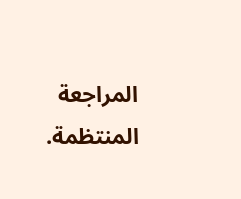المراجعة المنتظمة.